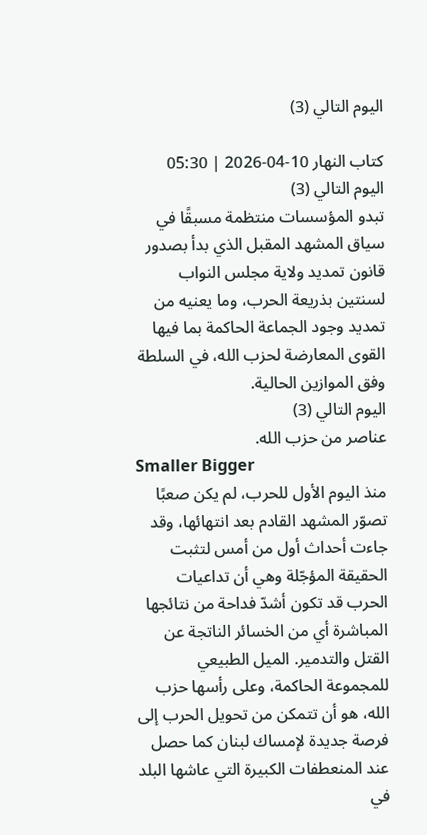اليوم التالي (3)

كتاب النهار 10-04-2026 | 05:30
اليوم التالي (3)
تبدو المؤسسات منتظمة مسبقًا في سياق المشهد المقبل الذي بدأ بصدور قانون تمديد ولاية مجلس النواب لسنتين بذريعة الحرب، وما يعنيه من تمديد وجود الجماعة الحاكمة بما فيها القوى المعارضة لحزب الله، في السلطة وفق الموازين الحالية.
اليوم التالي (3)
عناصر من حزب الله.
Smaller Bigger
منذ اليوم الأول للحرب، لم يكن صعبًا تصوّر المشهد القادم بعد انتهائها، وقد جاءت أحداث أول من أمس لتثبت الحقيقة المؤجّلة وهي أن تداعيات الحرب قد تكون أشدّ فداحة من نتائجها المباشرة أي من الخسائر الناتجة عن القتل والتدمير. الميل الطبيعي للمجموعة الحاكمة، وعلى رأسها حزب الله، هو أن تتمكن من تحويل الحرب إلى فرصة جديدة لإمساك لبنان كما حصل عند المنعطفات الكبيرة التي عاشها البلد في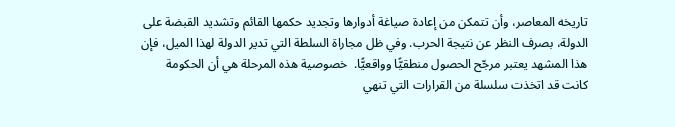تاريخه المعاصر، وأن تتمكن من إعادة صياغة أدوارها وتجديد حكمها القائم وتشديد القبضة على الدولة، بصرف النظر عن نتيجة الحرب. وفي ظل مجاراة السلطة التي تدير الدولة لهذا الميل، فإن هذا المشهد يعتبر مرجّح الحصول منطقيًّا وواقعيًّا.  خصوصية هذه المرحلة هي أن الحكومة كانت قد اتخذت سلسلة من القرارات التي تنهي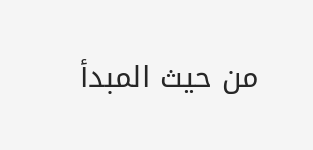من حيث المبدأ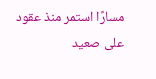مسارًا استمر منذ عقود على صعيد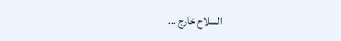السلاح خارج ...